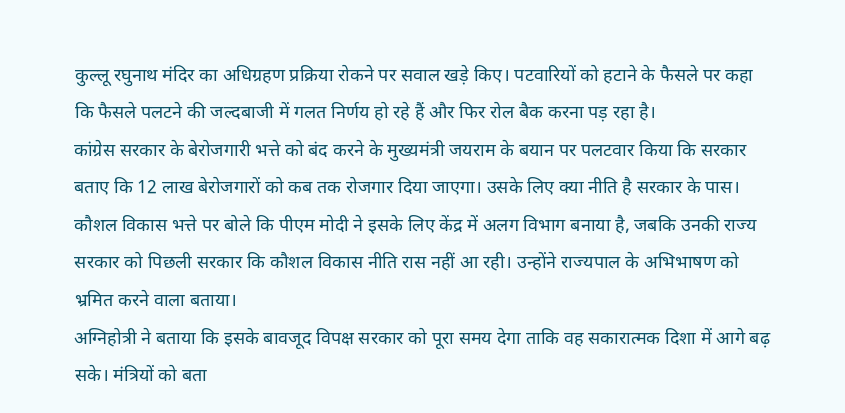कुल्लू रघुनाथ मंदिर का अधिग्रहण प्रक्रिया रोकने पर सवाल खड़े किए। पटवारियों को हटाने के फैसले पर कहा कि फैसले पलटने की जल्दबाजी में गलत निर्णय हो रहे हैं और फिर रोल बैक करना पड़ रहा है।
कांग्रेस सरकार के बेरोजगारी भत्ते को बंद करने के मुख्यमंत्री जयराम के बयान पर पलटवार किया कि सरकार बताए कि 12 लाख बेरोजगारों को कब तक रोजगार दिया जाएगा। उसके लिए क्या नीति है सरकार के पास।
कौशल विकास भत्ते पर बोले कि पीएम मोदी ने इसके लिए केंद्र में अलग विभाग बनाया है, जबकि उनकी राज्य सरकार को पिछली सरकार कि कौशल विकास नीति रास नहीं आ रही। उन्होंने राज्यपाल के अभिभाषण को भ्रमित करने वाला बताया।
अग्निहोत्री ने बताया कि इसके बावजूद विपक्ष सरकार को पूरा समय देगा ताकि वह सकारात्मक दिशा में आगे बढ़ सके। मंत्रियों को बता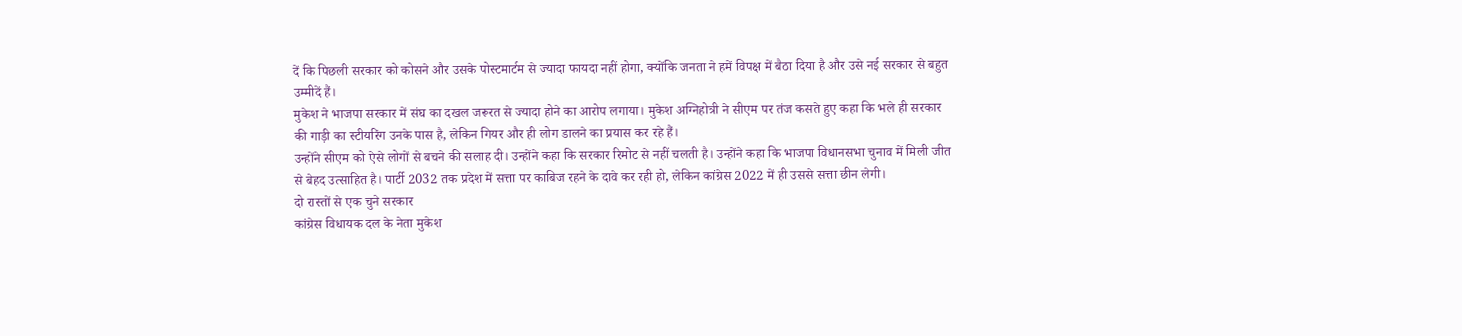दें कि पिछली सरकार को कोसने और उसके पोस्टमार्टम से ज्यादा फायदा नहीं होगा, क्योंकि जनता ने हमें विपक्ष में बैठा दिया है और उसे नई सरकार से बहुत उम्मीदें हैं।
मुकेश ने भाजपा सरकार में संघ का दखल जरूरत से ज्यादा होने का आरोप लगाया। मुकेश अग्निहोत्री ने सीएम पर तंज कसते हुए कहा कि भले ही सरकार की गाड़ी का स्टीयरिंग उनके पास है, लेकिन गियर और ही लोग डालने का प्रयास कर रहे हैं।
उन्होंने सीएम को ऐसे लोगों से बचने की सलाह दी। उन्होंने कहा कि सरकार रिमोट से नहीं चलती है। उन्होंने कहा कि भाजपा विधानसभा चुनाव में मिली जीत से बेहद उत्साहित है। पार्टी 2032 तक प्रदेश में सत्ता पर काबिज रहने के दावे कर रही हो, लेकिन कांग्रेस 2022 में ही उससे सत्ता छीन लेगी।
दो रास्तों से एक चुने सरकार
कांग्रेस विधायक दल के नेता मुकेश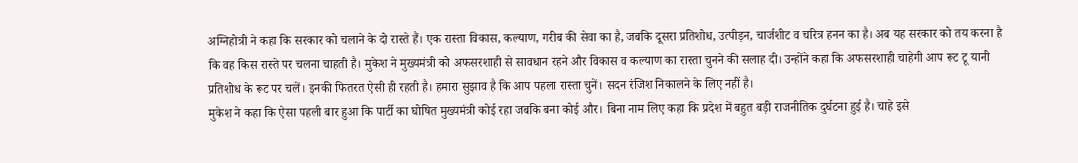अग्निहोत्री ने कहा कि सरकार को चलाने के दो रास्ते हैं। एक रास्ता विकास, कल्याण, गरीब की सेवा का है, जबकि दूसरा प्रतिशोध, उत्पीड़न, चार्जशीट व चरित्र हनन का है। अब यह सरकार को तय करना है कि वह किस रास्ते पर चलना चाहती है। मुकेश ने मुख्यमंत्री को अफसरशाही से सावधान रहने और विकास व कल्याण का रास्ता चुनने की सलाह दी। उन्होंने कहा कि अफसरशाही चाहेगी आप रूट टू यानी प्रतिशोध के रूट पर चलें। इनकी फितरत ऐसी ही रहती है। हमारा सुझाव है कि आप पहला रास्ता चुनें। सदन रंजिश निकालने के लिए नहीं है।
मुकेश ने कहा कि ऐसा पहली बार हुआ कि पार्टी का घोषित मुख्यमंत्री कोई रहा जबकि बना कोई और। बिना नाम लिए कहा कि प्रदेश में बहुत बड़ी राजनीतिक दुर्घटना हुई है। चाहे इसे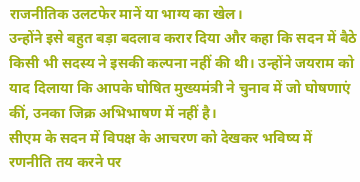राजनीतिक उलटफेर मानें या भाग्य का खेल।
उन्होंने इसे बहुत बड़ा बदलाव करार दिया और कहा कि सदन में बैठे किसी भी सदस्य ने इसकी कल्पना नहीं की थी। उन्होंने जयराम को याद दिलाया कि आपके घोषित मुख्यमंत्री ने चुनाव में जो घोषणाएं कीं, उनका जिक्र अभिभाषण में नहीं है।
सीएम के सदन में विपक्ष के आचरण को देखकर भविष्य में रणनीति तय करने पर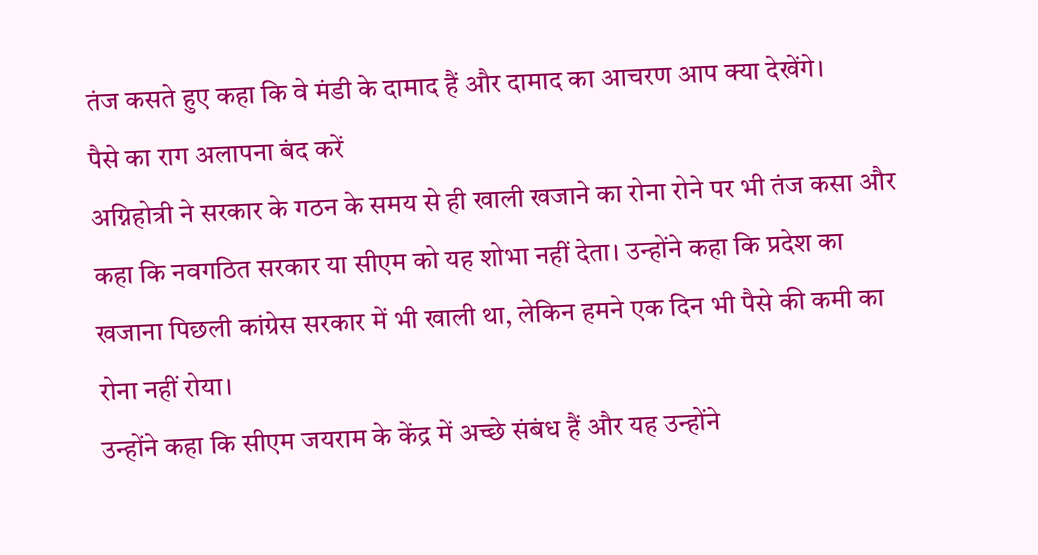तंज कसते हुए कहा कि वे मंडी के दामाद हैं और दामाद का आचरण आप क्या देखेंगे।
पैसे का राग अलापना बंद करें
अग्निहोत्री ने सरकार के गठन के समय से ही खाली खजाने का रोना रोने पर भी तंज कसा और कहा कि नवगठित सरकार या सीएम को यह शोभा नहीं देता। उन्होंने कहा कि प्रदेश का खजाना पिछली कांग्रेस सरकार में भी खाली था, लेकिन हमने एक दिन भी पैसे की कमी का रोना नहीं रोया।
उन्होंने कहा कि सीएम जयराम के केंद्र में अच्छे संबंध हैं और यह उन्होंने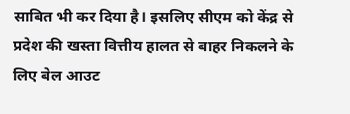साबित भी कर दिया है। इसलिए सीएम को केंद्र से प्रदेश की खस्ता वित्तीय हालत से बाहर निकलने के लिए बेल आउट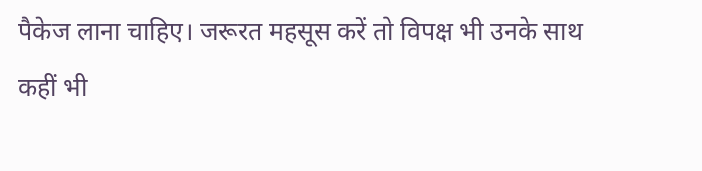पैकेज लाना चाहिए। जरूरत महसूस करें तो विपक्ष भी उनके साथ कहीं भी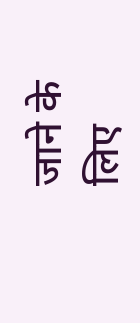जाने के लिए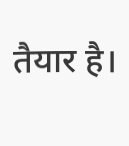तैयार है।